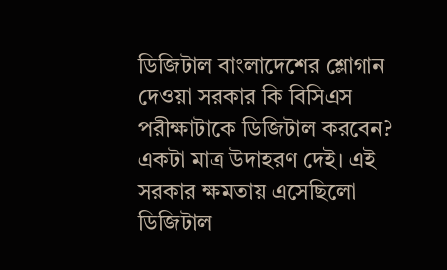ডিজিটাল বাংলাদেশের শ্লোগান দেওয়া সরকার কি বিসিএস পরীক্ষাটাকে ডিজিটাল করবেন?
একটা মাত্র উদাহরণ দেই। এই সরকার ক্ষমতায় এসেছিলো ডিজিটাল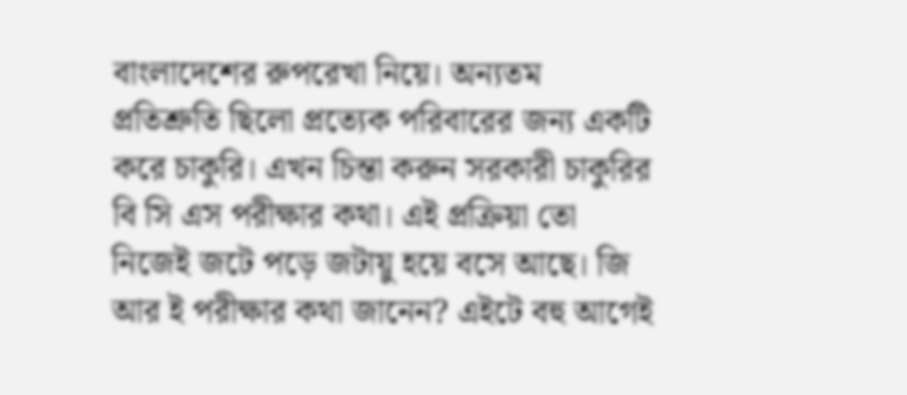বাংলাদেশের রুপরেখা নিয়ে। অন্যতম প্রতিশ্রুতি ছিলো প্রত্যেক পরিবারের জন্য একটি করে চাকুরি। এখন চিন্তা করুন সরকারী চাকুরির বি সি এস পরীক্ষার কথা। এই প্রক্রিয়া তো নিজেই জটে পড়ে জটায়ু হয়ে বসে আছে। জি আর ই পরীক্ষার কথা জানেন? এইটে বহু আগেই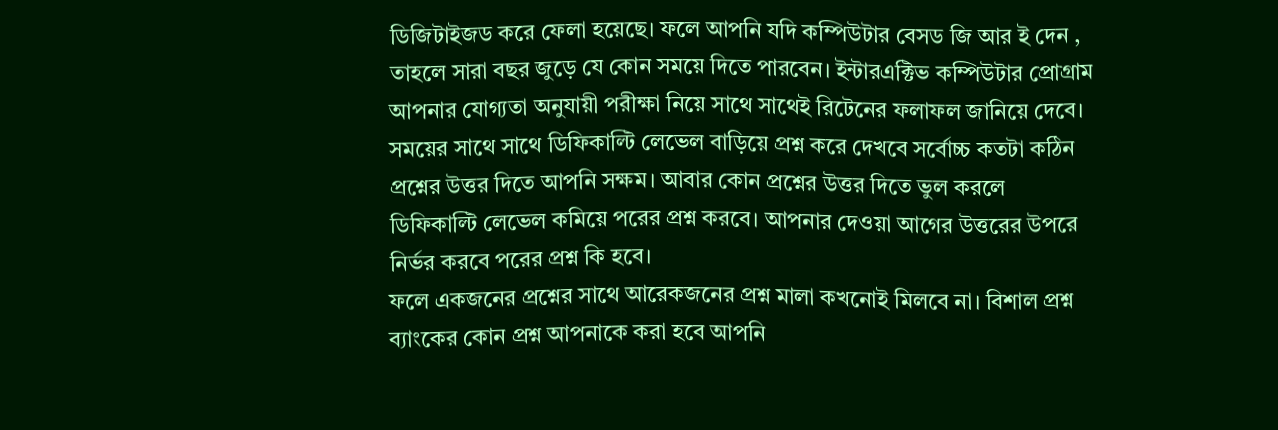ডিজিটাইজড করে ফেলা হয়েছে। ফলে আপনি যদি কম্পিউটার বেসড জি আর ই দেন , তাহলে সারা বছর জুড়ে যে কোন সময়ে দিতে পারবেন। ইন্টারএক্টিভ কম্পিউটার প্রোগ্রাম আপনার যোগ্যতা অনুযায়ী পরীক্ষা নিয়ে সাথে সাথেই রিটেনের ফলাফল জানিয়ে দেবে। সময়ের সাথে সাথে ডিফিকাল্টি লেভেল বাড়িয়ে প্রশ্ন করে দেখবে সর্বোচ্চ কতটা কঠিন প্রশ্নের উত্তর দিতে আপনি সক্ষম। আবার কোন প্রশ্নের উত্তর দিতে ভুল করলে ডিফিকাল্টি লেভেল কমিয়ে পরের প্রশ্ন করবে। আপনার দেওয়া আগের উত্তরের উপরে নির্ভর করবে পরের প্রশ্ন কি হবে।
ফলে একজনের প্রশ্নের সাথে আরেকজনের প্রশ্ন মালা কখনোই মিলবে না। বিশাল প্রশ্ন ব্যাংকের কোন প্রশ্ন আপনাকে করা হবে আপনি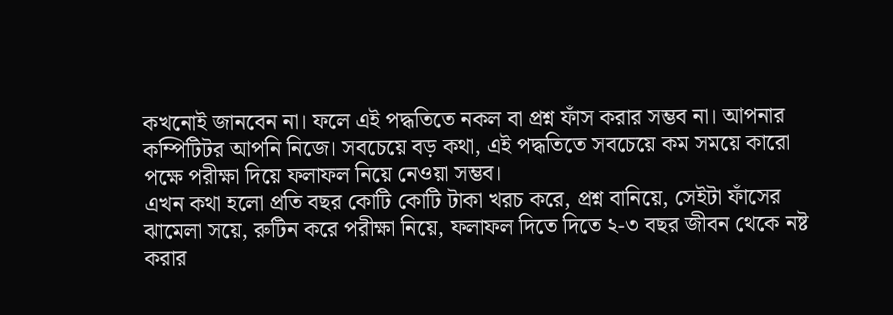কখনোই জানবেন না। ফলে এই পদ্ধতিতে নকল বা প্রশ্ন ফাঁস করার সম্ভব না। আপনার কম্পিটিটর আপনি নিজে। সবচেয়ে বড় কথা, এই পদ্ধতিতে সবচেয়ে কম সময়ে কারো পক্ষে পরীক্ষা দিয়ে ফলাফল নিয়ে নেওয়া সম্ভব।
এখন কথা হলো প্রতি বছর কোটি কোটি টাকা খরচ করে, প্রশ্ন বানিয়ে, সেইটা ফাঁসের ঝামেলা সয়ে, রুটিন করে পরীক্ষা নিয়ে, ফলাফল দিতে দিতে ২-৩ বছর জীবন থেকে নষ্ট করার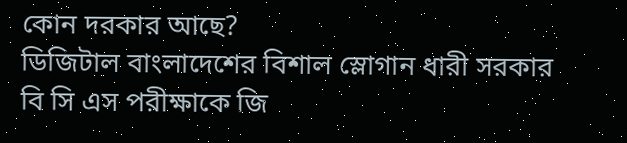কোন দরকার আছে?
ডিজিটাল বাংলাদেশের বিশাল স্লোগান ধারী সরকার বি সি এস পরীক্ষাকে জি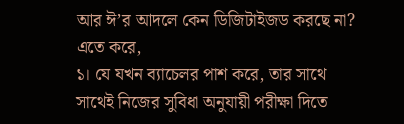আর ঈ’র আদলে কেন ডিজিটাইজড করছে না? এতে করে,
১। যে যখন ব্যাচেলর পাশ করে, তার সাথে সাথেই নিজের সুবিধা অনুযায়ী পরীক্ষা দিতে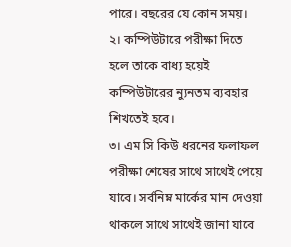পারে। বছরের যে কোন সময়।
২। কম্পিউটারে পরীক্ষা দিতে হলে তাকে বাধ্য হয়েই কম্পিউটারের ন্যুনতম ব্যবহার শিখতেই হবে।
৩। এম সি কিউ ধরনের ফলাফল পরীক্ষা শেষের সাথে সাথেই পেয়ে যাবে। সর্বনিম্ন মার্কের মান দেওয়া থাকলে সাথে সাথেই জানা যাবে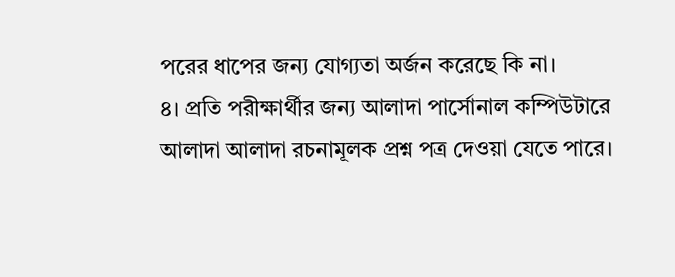পরের ধাপের জন্য যোগ্যতা অর্জন করেছে কি না।
৪। প্রতি পরীক্ষার্থীর জন্য আলাদা পার্সোনাল কম্পিউটারে আলাদা আলাদা রচনামূলক প্রশ্ন পত্র দেওয়া যেতে পারে।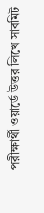পরীক্ষার্থী ওয়ার্ডে উত্তর লিখে সাবমিট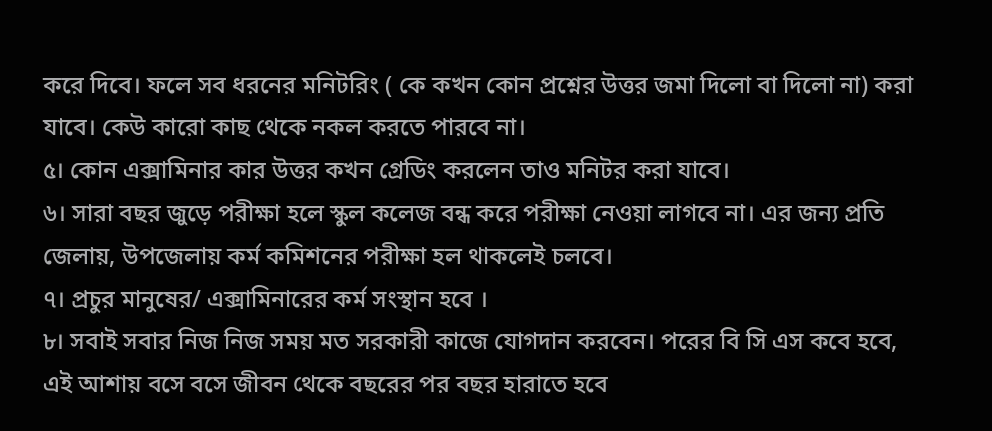করে দিবে। ফলে সব ধরনের মনিটরিং ( কে কখন কোন প্রশ্নের উত্তর জমা দিলো বা দিলো না) করা যাবে। কেউ কারো কাছ থেকে নকল করতে পারবে না।
৫। কোন এক্সামিনার কার উত্তর কখন গ্রেডিং করলেন তাও মনিটর করা যাবে।
৬। সারা বছর জুড়ে পরীক্ষা হলে স্কুল কলেজ বন্ধ করে পরীক্ষা নেওয়া লাগবে না। এর জন্য প্রতি জেলায়, উপজেলায় কর্ম কমিশনের পরীক্ষা হল থাকলেই চলবে।
৭। প্রচুর মানুষের/ এক্সামিনারের কর্ম সংস্থান হবে ।
৮। সবাই সবার নিজ নিজ সময় মত সরকারী কাজে যোগদান করবেন। পরের বি সি এস কবে হবে, এই আশায় বসে বসে জীবন থেকে বছরের পর বছর হারাতে হবে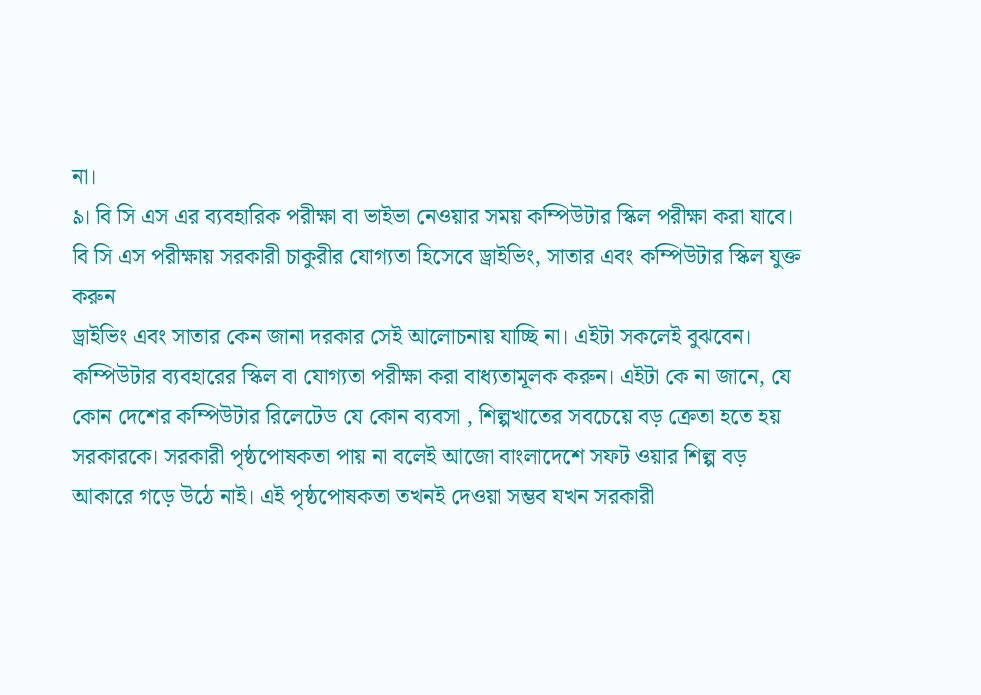না।
৯। বি সি এস এর ব্যবহারিক পরীক্ষা বা ভাইভা নেওয়ার সময় কম্পিউটার স্কিল পরীক্ষা করা যাবে।
বি সি এস পরীক্ষায় সরকারী চাকুরীর যোগ্যতা হিসেবে ড্রাইভিং, সাতার এবং কম্পিউটার স্কিল যুক্ত করুন
ড্রাইভিং এবং সাতার কেন জানা দরকার সেই আলোচনায় যাচ্ছি না। এইটা সকলেই বুঝবেন। কম্পিউটার ব্যবহারের স্কিল বা যোগ্যতা পরীক্ষা করা বাধ্যতামূলক করুন। এইটা কে না জানে, যে কোন দেশের কম্পিউটার রিলেটেড যে কোন ব্যবসা , শিল্পখাতের সবচেয়ে বড় ক্রেতা হতে হয় সরকারকে। সরকারী পৃষ্ঠপোষকতা পায় না বলেই আজো বাংলাদেশে সফট ওয়ার শিল্প বড় আকারে গড়ে উঠে নাই। এই পৃষ্ঠপোষকতা তখনই দেওয়া সম্ভব যখন সরকারী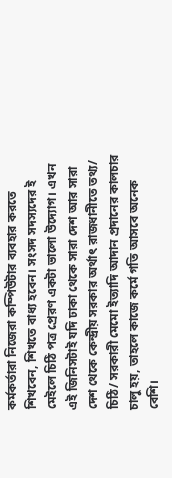কর্মকর্তারা নিজেরা কম্পিউটার ব্যবহার করতে শিখবেন, শিখতে বাধ্য হবেন। সংসদ সদস্যদের ই মেইলে চিঠি পত্র প্রেরণ একটা ভালো উদ্যোগ। এখন এই জিনিসটাই যদি ঢাকা থেকে সারা দেশ আর সারা দেশ থেকে কেন্দ্রীয় সরকার অর্থাৎ রাজধানীতে তথ্য/ চিঠি/ সরকারী মেমো ইত্যাদি আদান প্রদানের কালচার চালু হয়, তাহলে কাজে কর্মে গতি আসবে অনেক বেশি।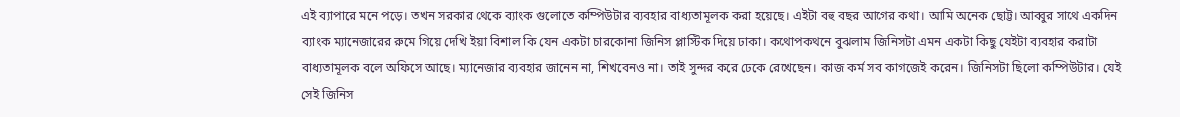এই ব্যাপারে মনে পড়ে। তখন সরকার থেকে ব্যাংক গুলোতে কম্পিউটার ব্যবহার বাধ্যতামূলক করা হয়েছে। এইটা বহু বছর আগের কথা। আমি অনেক ছোট্ট। আব্বুর সাথে একদিন ব্যাংক ম্যানেজারের রুমে গিয়ে দেখি ইয়া বিশাল কি যেন একটা চারকোনা জিনিস প্লাস্টিক দিয়ে ঢাকা। কথোপকথনে বুঝলাম জিনিসটা এমন একটা কিছু যেইটা ব্যবহার করাটা বাধ্যতামূলক বলে অফিসে আছে। ম্যানেজার ব্যবহার জানেন না, শিখবেনও না। তাই সুন্দর করে ঢেকে রেখেছেন। কাজ কর্ম সব কাগজেই করেন। জিনিসটা ছিলো কম্পিউটার। যেই সেই জিনিস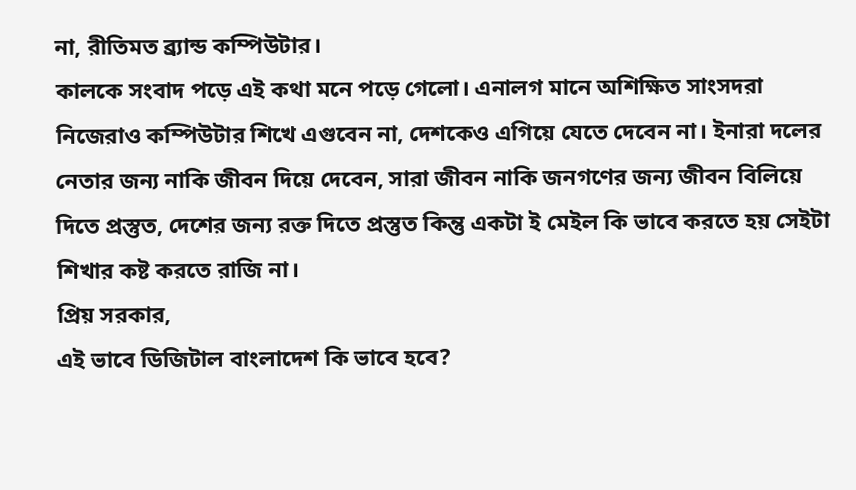না, রীতিমত ব্র্যান্ড কম্পিউটার।
কালকে সংবাদ পড়ে এই কথা মনে পড়ে গেলো। এনালগ মানে অশিক্ষিত সাংসদরা নিজেরাও কম্পিউটার শিখে এগুবেন না, দেশকেও এগিয়ে যেতে দেবেন না। ইনারা দলের নেতার জন্য নাকি জীবন দিয়ে দেবেন, সারা জীবন নাকি জনগণের জন্য জীবন বিলিয়ে দিতে প্রস্তুত, দেশের জন্য রক্ত দিতে প্রস্তুত কিন্তু একটা ই মেইল কি ভাবে করতে হয় সেইটা শিখার কষ্ট করতে রাজি না।
প্রিয় সরকার,
এই ভাবে ডিজিটাল বাংলাদেশ কি ভাবে হবে?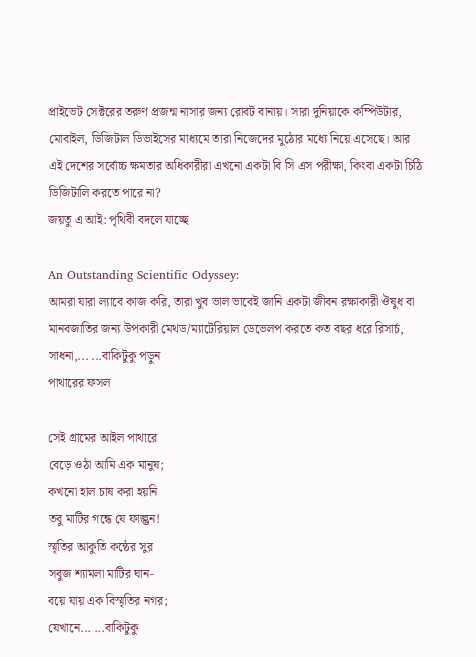প্রাইভেট সেক্টরের তরুণ প্রজন্ম নাসার জন্য রোবট বানায়। সারা দুনিয়াকে কম্পিউটার, মোবাইল, ডিজিটাল ডিভাইসের মাধ্যমে তারা নিজেদের মুঠোর মধ্যে নিয়ে এসেছে। আর এই দেশের সর্বোচ্চ ক্ষমতার অধিকারীরা এখনো একটা বি সি এস পরীক্ষা, কিংবা একটা চিঠি ডিজিটালি করতে পারে না?
জয়তু এ আই: পৃথিবী বদলে যাচ্ছে

An Outstanding Scientific Odyssey:
আমরা যারা ল্যাবে কাজ করি, তারা খুব ভাল ভাবেই জানি একটা জীবন রক্ষাকারী ঔষুধ বা মানবজাতির জন্য উপকারী মেথড/ম্যাটেরিয়াল ডেভেলপ করতে কত বছর ধরে রিসার্চ, সাধনা,... ...বাকিটুকু পড়ুন
পাথারের ফসল

সেই গ্রামের আইল পাথারে
বেড়ে ওঠা আমি এক মানুষ;
কখনো হাল চাষ করা হয়নি
তবু মাটির গন্ধে যে ফাল্গুন!
স্মৃতির আকুতি কন্ঠের সুর
সবুজ শ্যামলা মাটির ঘান-
বয়ে যায় এক বিস্মৃতির নগর;
যেখানে... ...বাকিটুকু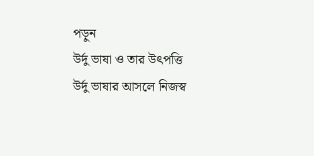পড়ুন
উর্দু ভাষা ও তার উৎপত্তি
উর্দু ভাষার আসলে নিজস্ব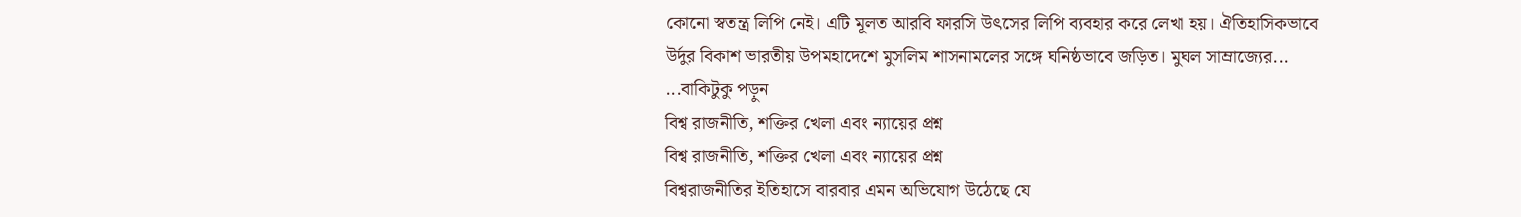কোনো স্বতন্ত্র লিপি নেই। এটি মূলত আরবি ফারসি উৎসের লিপি ব্যবহার করে লেখা হয়। ঐতিহাসিকভাবে উর্দুর বিকাশ ভারতীয় উপমহাদেশে মুসলিম শাসনামলের সঙ্গে ঘনিষ্ঠভাবে জড়িত। মুঘল সাম্রাজ্যের... ...বাকিটুকু পড়ুন
বিশ্ব রাজনীতি, শক্তির খেলা এবং ন্যায়ের প্রশ্ন
বিশ্ব রাজনীতি, শক্তির খেলা এবং ন্যায়ের প্রশ্ন
বিশ্বরাজনীতির ইতিহাসে বারবার এমন অভিযোগ উঠেছে যে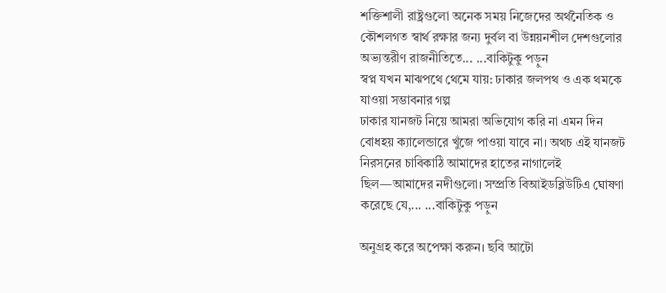শক্তিশালী রাষ্ট্রগুলো অনেক সময় নিজেদের অর্থনৈতিক ও কৌশলগত স্বার্থ রক্ষার জন্য দুর্বল বা উন্নয়নশীল দেশগুলোর অভ্যন্তরীণ রাজনীতিতে... ...বাকিটুকু পড়ুন
স্বপ্ন যখন মাঝপথে থেমে যায়: ঢাকার জলপথ ও এক থমকে যাওয়া সম্ভাবনার গল্প
ঢাকার যানজট নিয়ে আমরা অভিযোগ করি না এমন দিন বোধহয় ক্যালেন্ডারে খুঁজে পাওয়া যাবে না। অথচ এই যানজট নিরসনের চাবিকাঠি আমাদের হাতের নাগালেই ছিল—আমাদের নদীগুলো। সম্প্রতি বিআইডব্লিউটিএ ঘোষণা করেছে যে,... ...বাকিটুকু পড়ুন

অনুগ্রহ করে অপেক্ষা করুন। ছবি আটো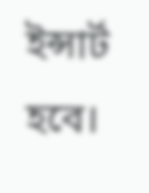ইন্সার্ট হবে।